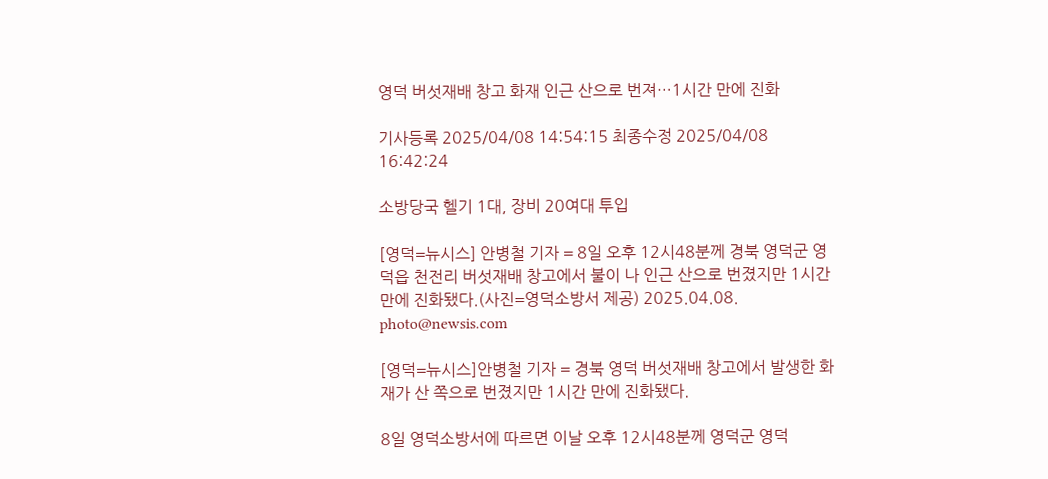영덕 버섯재배 창고 화재 인근 산으로 번져…1시간 만에 진화

기사등록 2025/04/08 14:54:15 최종수정 2025/04/08 16:42:24

소방당국 헬기 1대, 장비 20여대 투입

[영덕=뉴시스] 안병철 기자 = 8일 오후 12시48분께 경북 영덕군 영덕읍 천전리 버섯재배 창고에서 불이 나 인근 산으로 번졌지만 1시간 만에 진화됐다.(사진=영덕소방서 제공) 2025.04.08. photo@newsis.com

[영덕=뉴시스]안병철 기자 = 경북 영덕 버섯재배 창고에서 발생한 화재가 산 쪽으로 번졌지만 1시간 만에 진화됐다.

8일 영덕소방서에 따르면 이날 오후 12시48분께 영덕군 영덕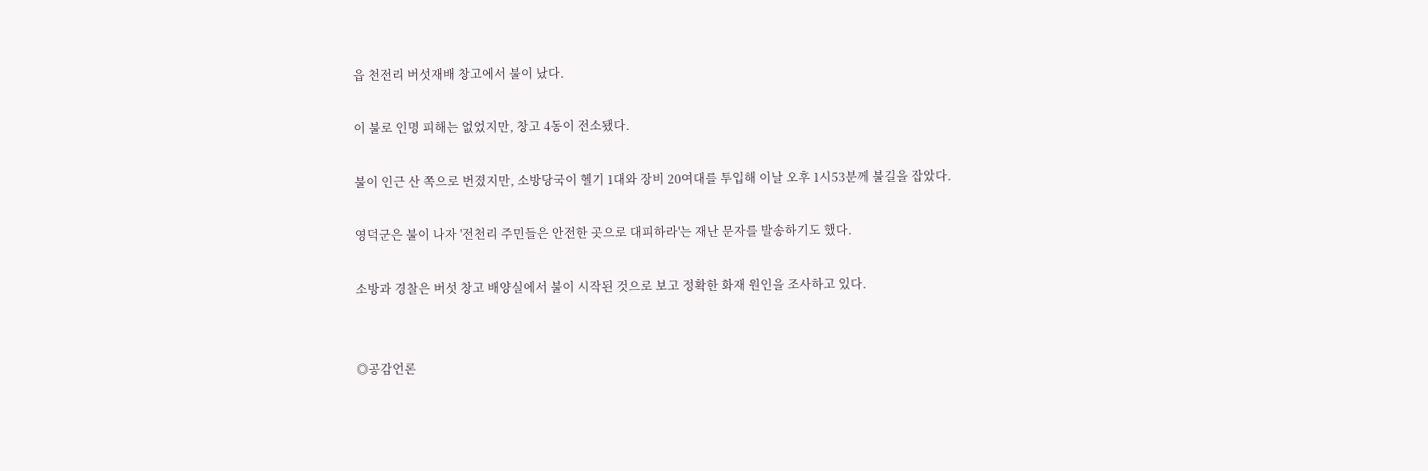읍 천전리 버섯재배 창고에서 불이 났다.

이 불로 인명 피해는 없었지만, 창고 4동이 전소됐다.

불이 인근 산 쪽으로 번졌지만, 소방당국이 헬기 1대와 장비 20여대를 투입해 이날 오후 1시53분께 불길을 잡았다.

영덕군은 불이 나자 '전천리 주민들은 안전한 곳으로 대피하라'는 재난 문자를 발송하기도 했다.

소방과 경찰은 버섯 창고 배양실에서 불이 시작된 것으로 보고 정확한 화재 원인을 조사하고 있다.


◎공감언론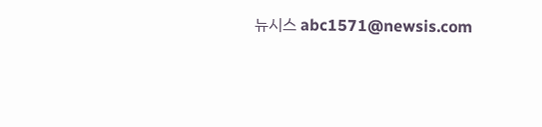뉴시스 abc1571@newsis.com